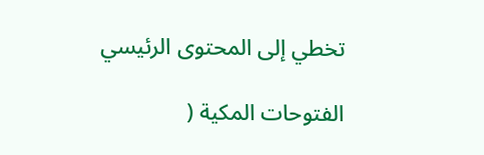تخطي إلى المحتوى الرئيسي

الفتوحات المكية (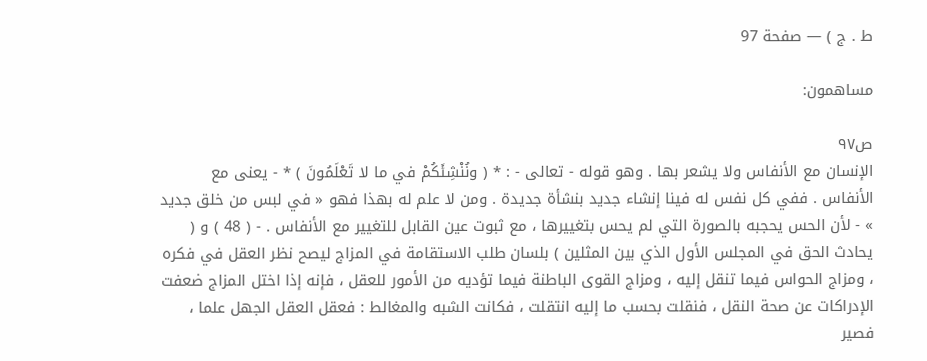ط . ج ) — صفحة 97

مساهمون:

ص٩٧
الإنسان مع الأنفاس ولا يشعر بها . وهو قوله - تعالى - : * ( ونُنْشِئَكُمْ في ما لا تَعْلَمُونَ ) * - يعنى مع الأنفاس . ففي كل نفس له فينا إنشاء جديد بنشأة جديدة . ومن لا علم له بهذا فهو « في لبس من خلق جديد » - لأن الحس يحجبه بالصورة التي لم يحس بتغييرها ، مع ثبوت عين القابل للتغيير مع الأنفاس . - ( 48 ) و ( يحادث الحق في المجلس الأول الذي بين المثلين ) بلسان طلب الاستقامة في المزاج ليصح نظر العقل في فكره ، ومزاج الحواس فيما تنقل إليه ، ومزاج القوى الباطنة فيما تؤديه من الأمور للعقل ، فإنه إذا اختل المزاج ضعفت الإدراكات عن صحة النقل ، فنقلت بحسب ما إليه انتقلت ، فكانت الشبه والمغالط : فعقل العقل الجهل علما ، فصير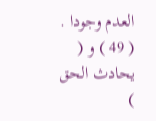العدم وجودا . ( 49 ) و ( يحادث الحق )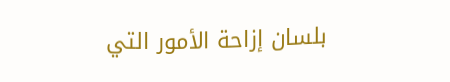بلسان إزاحة الأمور التي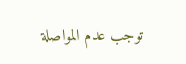توجب عدم المواصلة